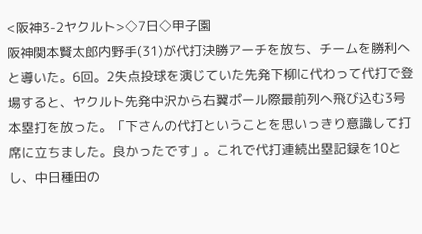<阪神3-2ヤクルト>◇7日◇甲子園
阪神関本賢太郎内野手(31)が代打決勝アーチを放ち、チームを勝利へと導いた。6回。2失点投球を演じていた先発下柳に代わって代打で登場すると、ヤクルト先発中沢から右翼ポール際最前列へ飛び込む3号本塁打を放った。「下さんの代打ということを思いっきり意識して打席に立ちました。良かったです」。これで代打連続出塁記録を10とし、中日種田の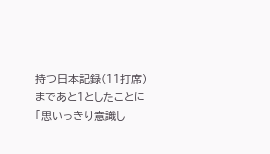持つ日本記録(11打席)まであと1としたことに「思いっきり意識し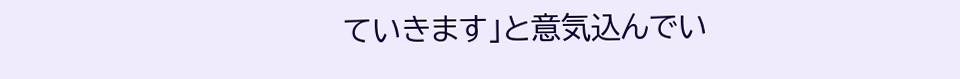ていきます」と意気込んでい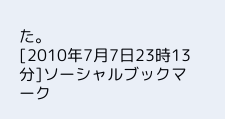た。
[2010年7月7日23時13分]ソーシャルブックマーク